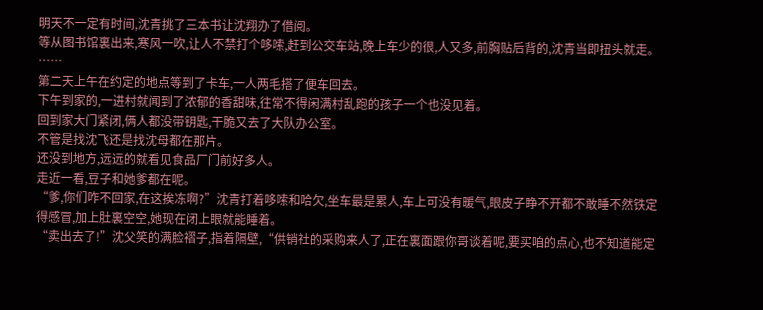明天不一定有时间,沈青挑了三本书让沈翔办了借阅。
等从图书馆裏出来,寒风一吹,让人不禁打个哆嗦,赶到公交车站,晚上车少的很,人又多,前胸贴后背的,沈青当即扭头就走。
……
第二天上午在约定的地点等到了卡车,一人两毛搭了便车回去。
下午到家的,一进村就闻到了浓郁的香甜味,往常不得闲满村乱跑的孩子一个也没见着。
回到家大门紧闭,俩人都没带钥匙,干脆又去了大队办公室。
不管是找沈飞还是找沈母都在那片。
还没到地方,远远的就看见食品厂门前好多人。
走近一看,豆子和她爹都在呢。
“爹,你们咋不回家,在这挨冻啊?”沈青打着哆嗦和哈欠,坐车最是累人,车上可没有暖气,眼皮子睁不开都不敢睡不然铁定得感冒,加上肚裏空空,她现在闭上眼就能睡着。
“卖出去了!”沈父笑的满脸褶子,指着隔壁,“供销社的采购来人了,正在裏面跟你哥谈着呢,要买咱的点心,也不知道能定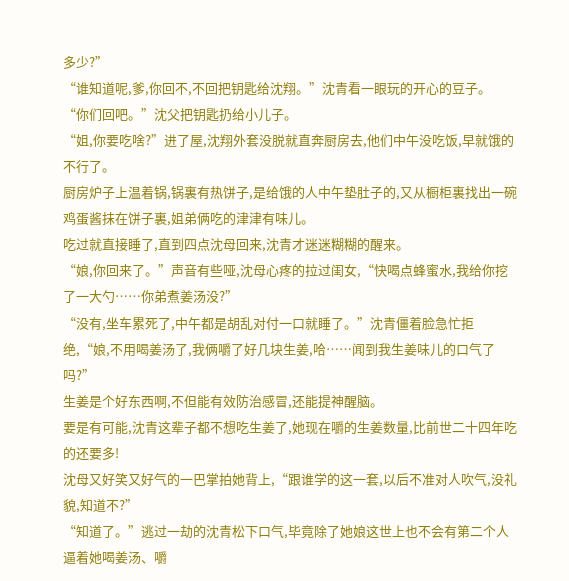多少?”
“谁知道呢,爹,你回不,不回把钥匙给沈翔。”沈青看一眼玩的开心的豆子。
“你们回吧。”沈父把钥匙扔给小儿子。
“姐,你要吃啥?”进了屋,沈翔外套没脱就直奔厨房去,他们中午没吃饭,早就饿的不行了。
厨房炉子上温着锅,锅裏有热饼子,是给饿的人中午垫肚子的,又从橱柜裏找出一碗鸡蛋酱抹在饼子裏,姐弟俩吃的津津有味儿。
吃过就直接睡了,直到四点沈母回来,沈青才迷迷糊糊的醒来。
“娘,你回来了。”声音有些哑,沈母心疼的拉过闺女,“快喝点蜂蜜水,我给你挖了一大勺……你弟煮姜汤没?”
“没有,坐车累死了,中午都是胡乱对付一口就睡了。”沈青僵着脸急忙拒绝,“娘,不用喝姜汤了,我俩嚼了好几块生姜,哈……闻到我生姜味儿的口气了吗?”
生姜是个好东西啊,不但能有效防治感冒,还能提神醒脑。
要是有可能,沈青这辈子都不想吃生姜了,她现在嚼的生姜数量,比前世二十四年吃的还要多!
沈母又好笑又好气的一巴掌拍她背上,“跟谁学的这一套,以后不准对人吹气,没礼貌,知道不?”
“知道了。”逃过一劫的沈青松下口气,毕竟除了她娘这世上也不会有第二个人逼着她喝姜汤、嚼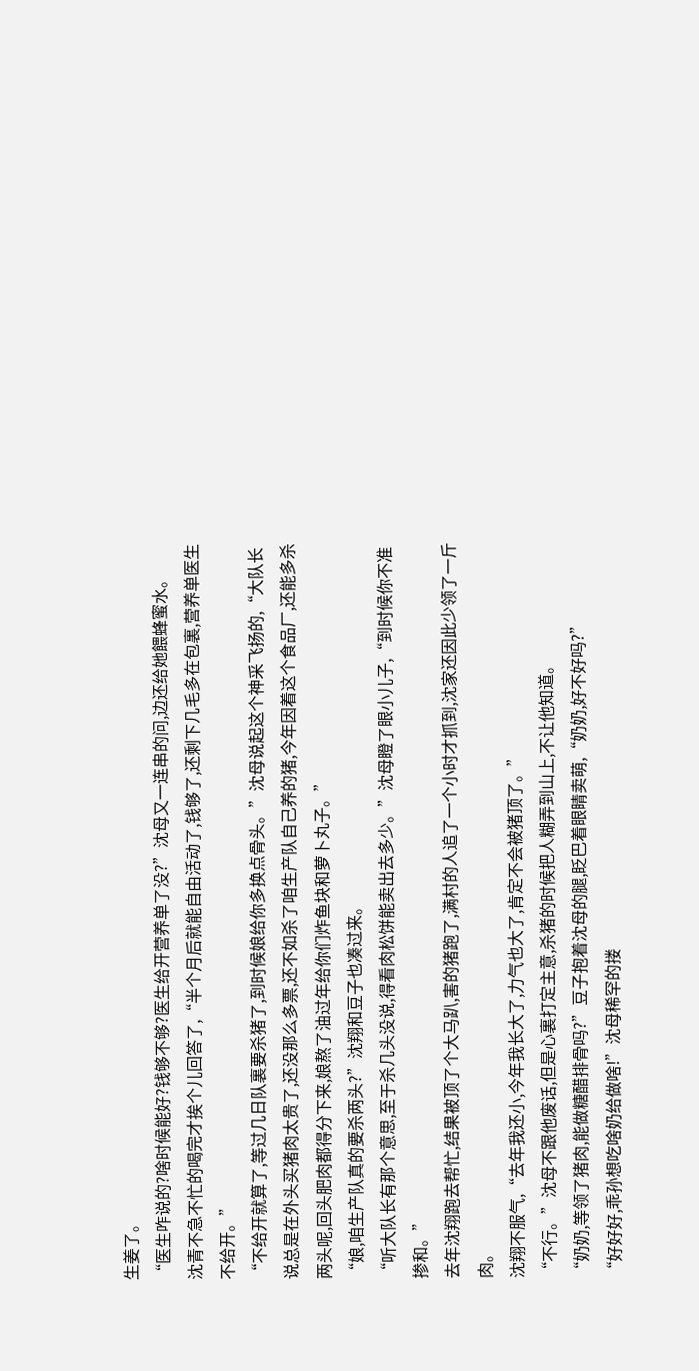生姜了。
“医生咋说的?啥时候能好?钱够不够?医生给开营养单了没?”沈母又一连串的问,边还给她餵蜂蜜水。
沈青不急不忙的喝完才挨个儿回答了,“半个月后就能自由活动了,钱够了,还剩下几毛多在包裏,营养单医生不给开。”
“不给开就算了,等过几日队裏要杀猪了,到时候娘给你多换点骨头。”沈母说起这个神采飞扬的,“大队长说总是在外头买猪肉太贵了,还没那么多票,还不如杀了咱生产队自己养的猪,今年因着这个食品厂,还能多杀两头呢,回头肥肉都得分下来,娘熬了油过年给你们炸鱼块和萝卜丸子。”
“娘,咱生产队真的要杀两头?”沈翔和豆子也凑过来。
“听大队长有那个意思,至于杀几头没说,得看肉松饼能卖出去多少。”沈母瞪了眼小儿子,“到时候你不准掺和。”
去年沈翔跑去帮忙,结果被顶了个大马趴,害的猪跑了,满村的人追了一个小时才抓到,沈家还因此少领了一斤肉。
沈翔不服气,“去年我还小,今年我长大了,力气也大了,肯定不会被猪顶了。”
“不行。”沈母不跟他废话,但是心裏打定主意,杀猪的时候把人糊弄到山上,不让他知道。
“奶奶,等领了猪肉,能做糖醋排骨吗?”豆子抱着沈母的腿,眨巴着眼睛卖萌,“奶奶,好不好吗?”
“好好好,乖孙想吃啥奶给做啥!”沈母稀罕的搂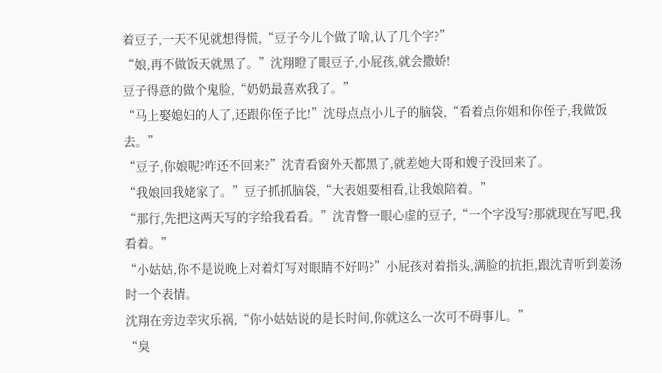着豆子,一天不见就想得慌,“豆子今儿个做了啥,认了几个字?”
“娘,再不做饭天就黑了。”沈翔瞪了眼豆子,小屁孩,就会撒娇!
豆子得意的做个鬼脸,“奶奶最喜欢我了。”
“马上娶媳妇的人了,还跟你侄子比!”沈母点点小儿子的脑袋,“看着点你姐和你侄子,我做饭去。”
“豆子,你娘呢?咋还不回来?”沈青看窗外天都黑了,就差她大哥和嫂子没回来了。
“我娘回我姥家了。”豆子抓抓脑袋,“大表姐要相看,让我娘陪着。”
“那行,先把这两天写的字给我看看。”沈青瞥一眼心虚的豆子,“一个字没写?那就现在写吧,我看着。”
“小姑姑,你不是说晚上对着灯写对眼睛不好吗?”小屁孩对着指头,满脸的抗拒,跟沈青听到姜汤时一个表情。
沈翔在旁边幸灾乐祸,“你小姑姑说的是长时间,你就这么一次可不碍事儿。”
“臭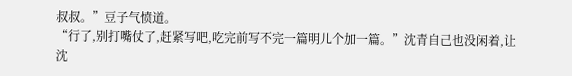叔叔。”豆子气愤道。
“行了,别打嘴仗了,赶紧写吧,吃完前写不完一篇明儿个加一篇。”沈青自己也没闲着,让沈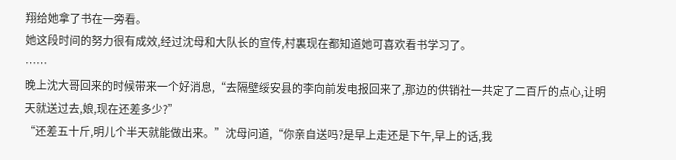翔给她拿了书在一旁看。
她这段时间的努力很有成效,经过沈母和大队长的宣传,村裏现在都知道她可喜欢看书学习了。
……
晚上沈大哥回来的时候带来一个好消息,“去隔壁绥安县的李向前发电报回来了,那边的供销社一共定了二百斤的点心,让明天就送过去,娘,现在还差多少?”
“还差五十斤,明儿个半天就能做出来。”沈母问道,“你亲自送吗?是早上走还是下午,早上的话,我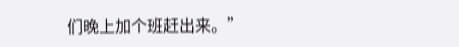们晚上加个班赶出来。”